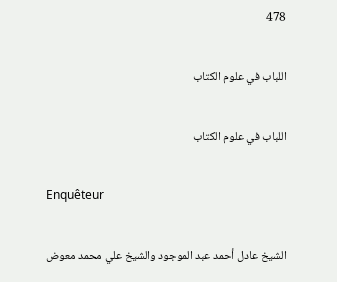478

اللباب في علوم الكتاب

اللباب في علوم الكتاب

Enquêteur

الشيخ عادل أحمد عبد الموجود والشيخ علي محمد معوض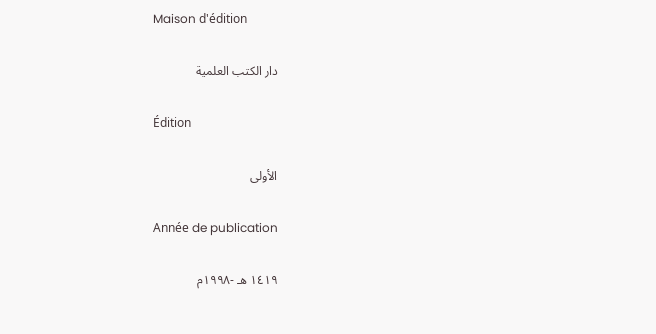Maison d'édition

دار الكتب العلمية

Édition

الأولى

Année de publication

١٤١٩ هـ -١٩٩٨م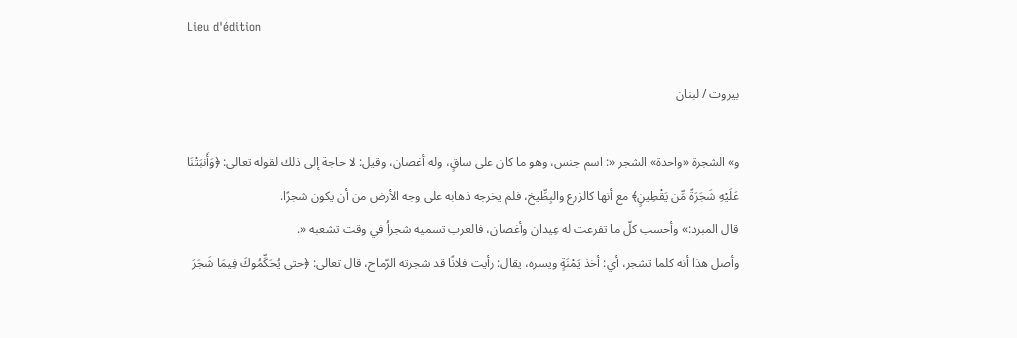Lieu d'édition

بيروت / لبنان

و» الشجرة «واحدة» الشجر «: اسم جنس، وهو ما كان على ساقٍ، وله أغصان، وقيل: لا حاجة إلى ذلك لقوله تعالى: ﴿وَأَنبَتْنَا عَلَيْهِ شَجَرَةً مِّن يَقْطِينٍ﴾ مع أنها كالزرع والبِطِّيخ، فلم يخرجه ذهابه على وجه الأرض من أن يكون شجرًا.
قال المبرد:» وأحسب كلّ ما تفرعت له عِيدان وأغصان، فالعرب تسميه شجراُ في وقت تشعبه «.
وأصل هذا أنه كلما تشجر، أي: أخذ يَمْنَةٍ ويسره، يقال: رأيت فلانًا قد شجرته الرّماح، قال تعالى: ﴿حتى يُحَكِّمُوكَ فِيمَا شَجَرَ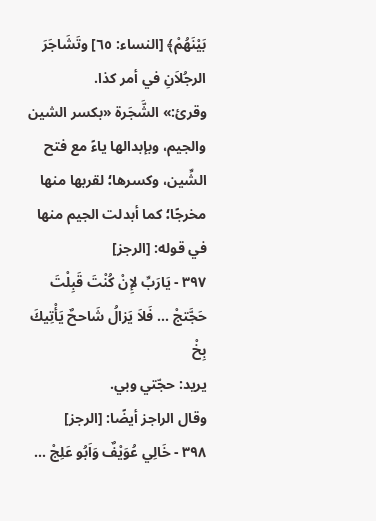بَيْنَهُمْ﴾ [النساء: ٦٥] وتَشَاجَرَ الرجُلاَنِ في أمر كذا.
وقرئ:» الشَّجَرة «بكسر الشين والجيم، وبإبدالها ياءً مع فتح الشِّين، وكسرها؛ لقربها منها مخرجًا؛ كما أبدلت الجيم منها في قوله: [الرجز]
٣٩٧ - يَارَبِّ لإِنْ كُنْتَ قَبِلْتَ حَجَّتجْ ... فَلاَ يَزالُ شَاححٌ يَأْتِيكَ بِخْ
يريد: حجّتي وبي.
وقال الراجز أيضًا: [الرجز]
٣٩٨ - خَالِي عُوَيْفٌ وَاَبُو عَلِجْ ...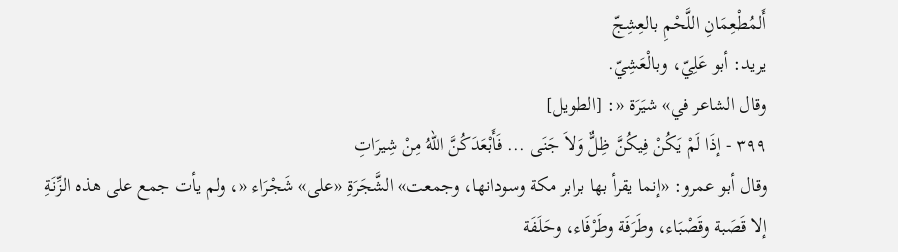أَلمُطْعِمَانِ اللَّحْمِ بالعِشِجّ
يريد: أبو عَلِيّ، وبالْعَشِيّ.
وقال الشاعر في» شيَرَة «: [الطويل]
٣٩٩ - إذَا لَمْ يَكُنْ فِيكُنَّ ظِلٌّ وَلاَ جَنَى ... فَأَبْعَدَكُنَّ اللهُ مِنْ شِيرَاتِ
وقال أبو عمرو: «إنما يقرأ بها برابر مكة وسودانها، وجمعت» الشَّجَرَةِ «على» شَجْرَاء «، ولم يأت جمع على هذه الزِّنَةِ إلا قَصَبة وقَصْبَاء، وطَرَفَة وطَرْفَاء، وحَلَفَة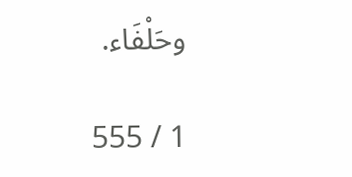وحَلْفَاء.

1 / 555